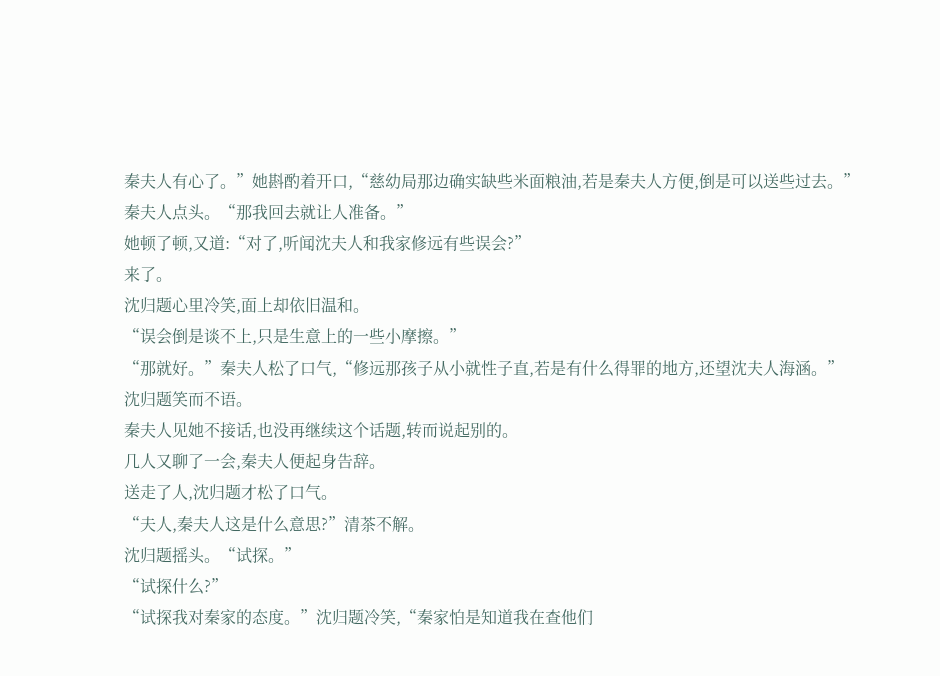秦夫人有心了。”她斟酌着开口,“慈幼局那边确实缺些米面粮油,若是秦夫人方便,倒是可以送些过去。”
秦夫人点头。“那我回去就让人准备。”
她顿了顿,又道:“对了,听闻沈夫人和我家修远有些误会?”
来了。
沈归题心里冷笑,面上却依旧温和。
“误会倒是谈不上,只是生意上的一些小摩擦。”
“那就好。”秦夫人松了口气,“修远那孩子从小就性子直,若是有什么得罪的地方,还望沈夫人海涵。”
沈归题笑而不语。
秦夫人见她不接话,也没再继续这个话题,转而说起别的。
几人又聊了一会,秦夫人便起身告辞。
送走了人,沈归题才松了口气。
“夫人,秦夫人这是什么意思?”清茶不解。
沈归题摇头。“试探。”
“试探什么?”
“试探我对秦家的态度。”沈归题冷笑,“秦家怕是知道我在查他们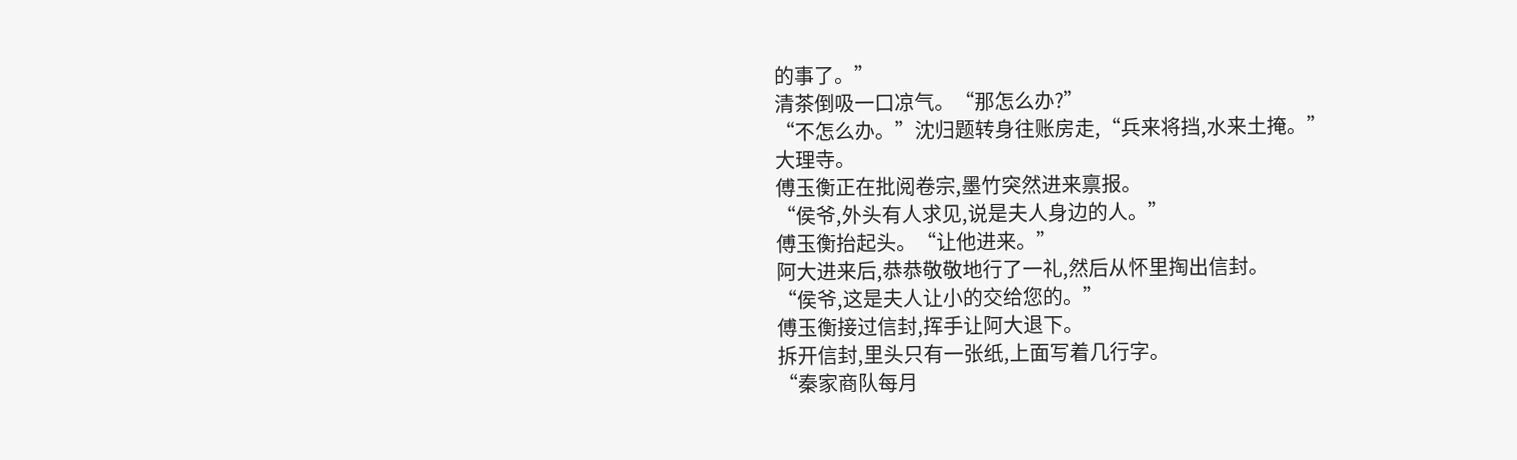的事了。”
清茶倒吸一口凉气。“那怎么办?”
“不怎么办。”沈归题转身往账房走,“兵来将挡,水来土掩。”
大理寺。
傅玉衡正在批阅卷宗,墨竹突然进来禀报。
“侯爷,外头有人求见,说是夫人身边的人。”
傅玉衡抬起头。“让他进来。”
阿大进来后,恭恭敬敬地行了一礼,然后从怀里掏出信封。
“侯爷,这是夫人让小的交给您的。”
傅玉衡接过信封,挥手让阿大退下。
拆开信封,里头只有一张纸,上面写着几行字。
“秦家商队每月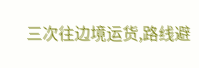三次往边境运货,路线避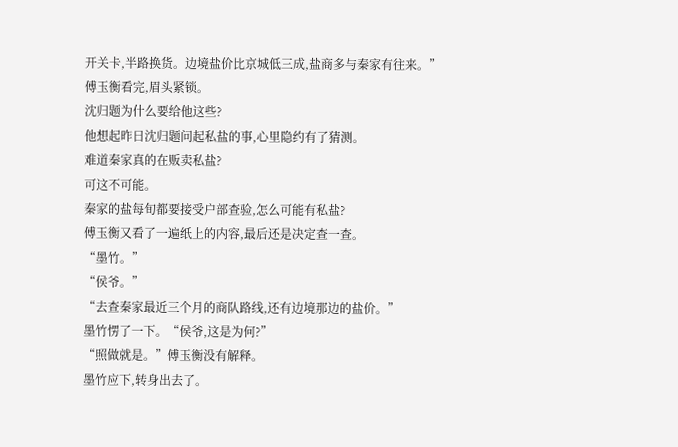开关卡,半路换货。边境盐价比京城低三成,盐商多与秦家有往来。”
傅玉衡看完,眉头紧锁。
沈归题为什么要给他这些?
他想起昨日沈归题问起私盐的事,心里隐约有了猜测。
难道秦家真的在贩卖私盐?
可这不可能。
秦家的盐每旬都要接受户部查验,怎么可能有私盐?
傅玉衡又看了一遍纸上的内容,最后还是决定查一查。
“墨竹。”
“侯爷。”
“去查秦家最近三个月的商队路线,还有边境那边的盐价。”
墨竹愣了一下。“侯爷,这是为何?”
“照做就是。”傅玉衡没有解释。
墨竹应下,转身出去了。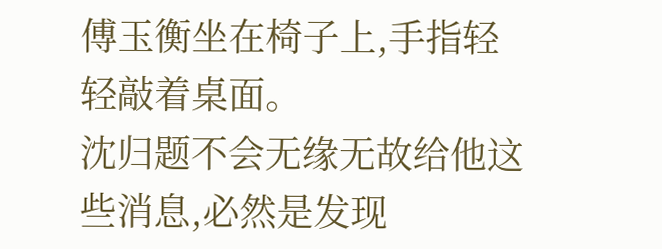傅玉衡坐在椅子上,手指轻轻敲着桌面。
沈归题不会无缘无故给他这些消息,必然是发现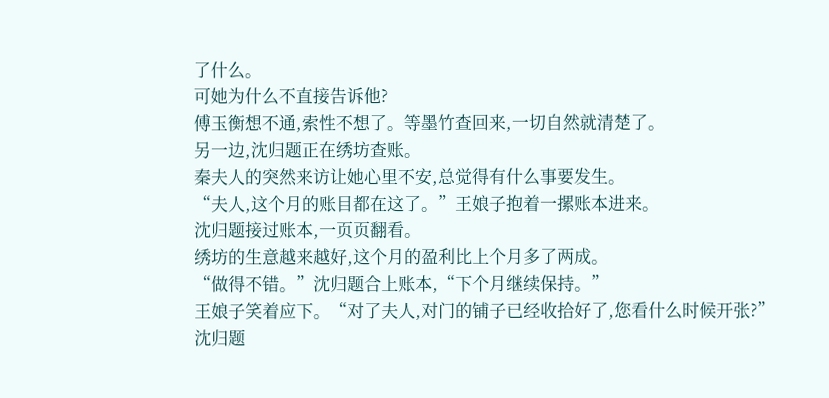了什么。
可她为什么不直接告诉他?
傅玉衡想不通,索性不想了。等墨竹查回来,一切自然就清楚了。
另一边,沈归题正在绣坊查账。
秦夫人的突然来访让她心里不安,总觉得有什么事要发生。
“夫人,这个月的账目都在这了。”王娘子抱着一摞账本进来。
沈归题接过账本,一页页翻看。
绣坊的生意越来越好,这个月的盈利比上个月多了两成。
“做得不错。”沈归题合上账本,“下个月继续保持。”
王娘子笑着应下。“对了夫人,对门的铺子已经收拾好了,您看什么时候开张?”
沈归题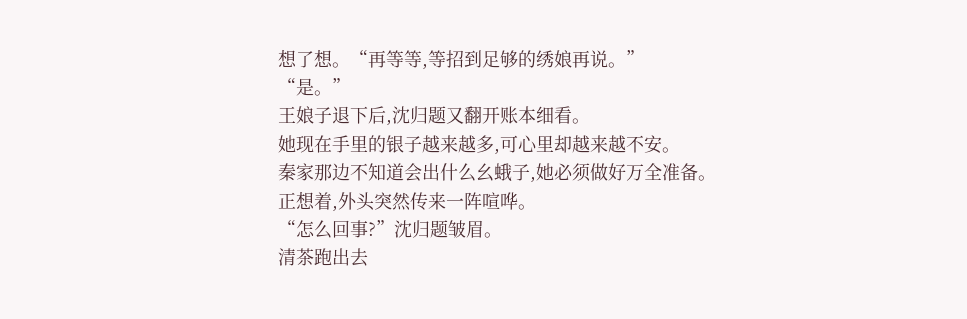想了想。“再等等,等招到足够的绣娘再说。”
“是。”
王娘子退下后,沈归题又翻开账本细看。
她现在手里的银子越来越多,可心里却越来越不安。
秦家那边不知道会出什么幺蛾子,她必须做好万全准备。
正想着,外头突然传来一阵喧哗。
“怎么回事?”沈归题皱眉。
清茶跑出去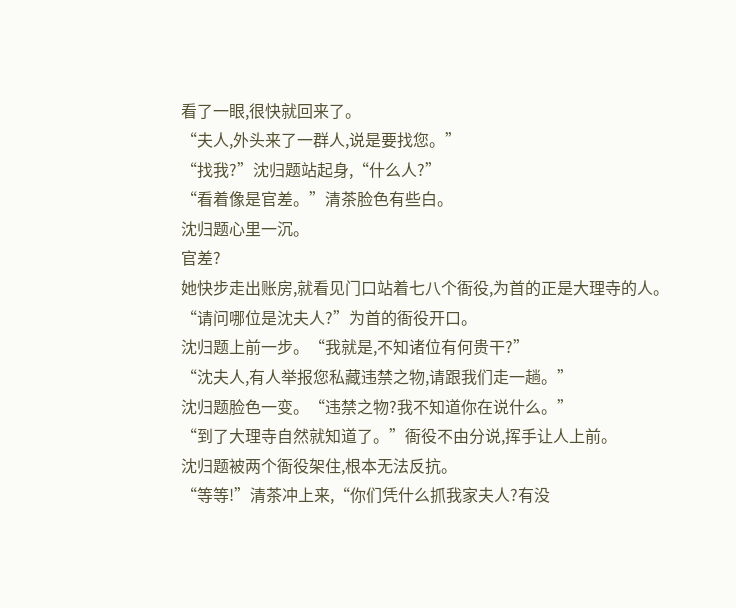看了一眼,很快就回来了。
“夫人,外头来了一群人,说是要找您。”
“找我?”沈归题站起身,“什么人?”
“看着像是官差。”清茶脸色有些白。
沈归题心里一沉。
官差?
她快步走出账房,就看见门口站着七八个衙役,为首的正是大理寺的人。
“请问哪位是沈夫人?”为首的衙役开口。
沈归题上前一步。“我就是,不知诸位有何贵干?”
“沈夫人,有人举报您私藏违禁之物,请跟我们走一趟。”
沈归题脸色一变。“违禁之物?我不知道你在说什么。”
“到了大理寺自然就知道了。”衙役不由分说,挥手让人上前。
沈归题被两个衙役架住,根本无法反抗。
“等等!”清茶冲上来,“你们凭什么抓我家夫人?有没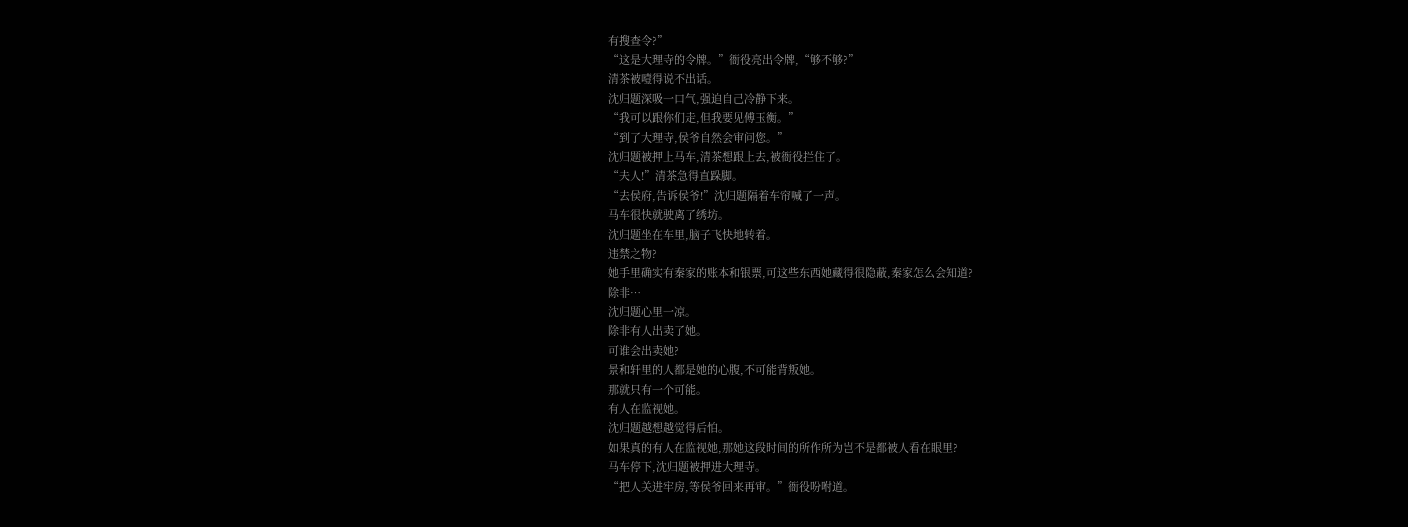有搜查令?”
“这是大理寺的令牌。”衙役亮出令牌,“够不够?”
清茶被噎得说不出话。
沈归题深吸一口气,强迫自己冷静下来。
“我可以跟你们走,但我要见傅玉衡。”
“到了大理寺,侯爷自然会审问您。”
沈归题被押上马车,清茶想跟上去,被衙役拦住了。
“夫人!”清茶急得直跺脚。
“去侯府,告诉侯爷!”沈归题隔着车帘喊了一声。
马车很快就驶离了绣坊。
沈归题坐在车里,脑子飞快地转着。
违禁之物?
她手里确实有秦家的账本和银票,可这些东西她藏得很隐蔽,秦家怎么会知道?
除非…
沈归题心里一凉。
除非有人出卖了她。
可谁会出卖她?
景和轩里的人都是她的心腹,不可能背叛她。
那就只有一个可能。
有人在监视她。
沈归题越想越觉得后怕。
如果真的有人在监视她,那她这段时间的所作所为岂不是都被人看在眼里?
马车停下,沈归题被押进大理寺。
“把人关进牢房,等侯爷回来再审。”衙役吩咐道。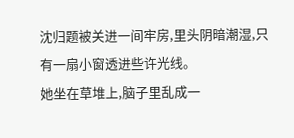沈归题被关进一间牢房,里头阴暗潮湿,只有一扇小窗透进些许光线。
她坐在草堆上,脑子里乱成一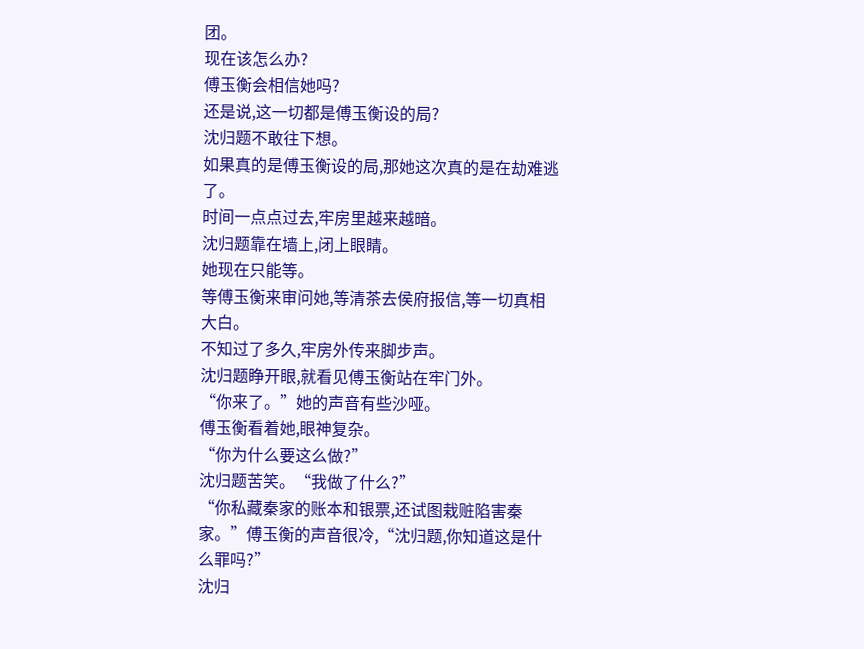团。
现在该怎么办?
傅玉衡会相信她吗?
还是说,这一切都是傅玉衡设的局?
沈归题不敢往下想。
如果真的是傅玉衡设的局,那她这次真的是在劫难逃了。
时间一点点过去,牢房里越来越暗。
沈归题靠在墙上,闭上眼睛。
她现在只能等。
等傅玉衡来审问她,等清茶去侯府报信,等一切真相大白。
不知过了多久,牢房外传来脚步声。
沈归题睁开眼,就看见傅玉衡站在牢门外。
“你来了。”她的声音有些沙哑。
傅玉衡看着她,眼神复杂。
“你为什么要这么做?”
沈归题苦笑。“我做了什么?”
“你私藏秦家的账本和银票,还试图栽赃陷害秦家。”傅玉衡的声音很冷,“沈归题,你知道这是什么罪吗?”
沈归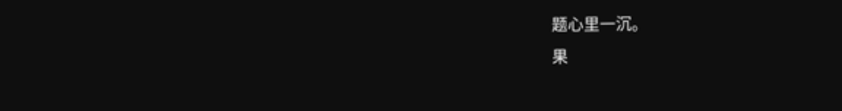题心里一沉。
果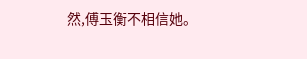然,傅玉衡不相信她。